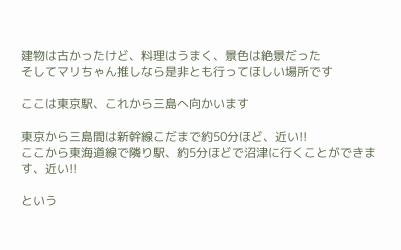建物は古かったけど、料理はうまく、景色は絶景だった
そしてマリちゃん推しなら是非とも行ってほしい場所です

ここは東京駅、これから三島へ向かいます

東京から三島間は新幹線こだまで約50分ほど、近い!!
ここから東海道線で隣り駅、約5分ほどで沼津に行くことができます、近い!!

という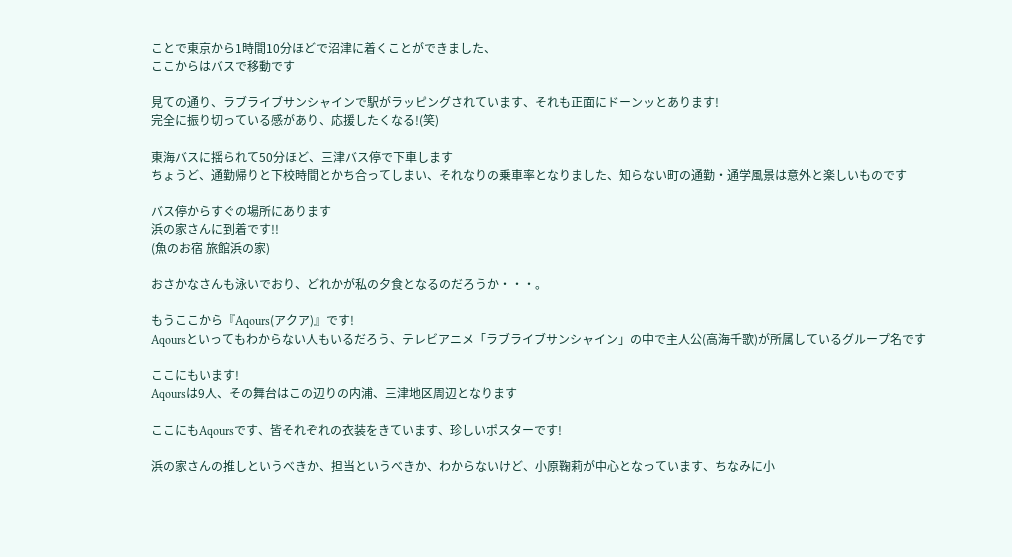ことで東京から1時間10分ほどで沼津に着くことができました、
ここからはバスで移動です

見ての通り、ラブライブサンシャインで駅がラッピングされています、それも正面にドーンッとあります!
完全に振り切っている感があり、応援したくなる!(笑)

東海バスに揺られて50分ほど、三津バス停で下車します
ちょうど、通勤帰りと下校時間とかち合ってしまい、それなりの乗車率となりました、知らない町の通勤・通学風景は意外と楽しいものです

バス停からすぐの場所にあります
浜の家さんに到着です!!
(魚のお宿 旅館浜の家)

おさかなさんも泳いでおり、どれかが私の夕食となるのだろうか・・・。

もうここから『Aqours(アクア)』です!
Aqoursといってもわからない人もいるだろう、テレビアニメ「ラブライブサンシャイン」の中で主人公(高海千歌)が所属しているグループ名です

ここにもいます!
Aqoursは9人、その舞台はこの辺りの内浦、三津地区周辺となります

ここにもAqoursです、皆それぞれの衣装をきています、珍しいポスターです!

浜の家さんの推しというべきか、担当というべきか、わからないけど、小原鞠莉が中心となっています、ちなみに小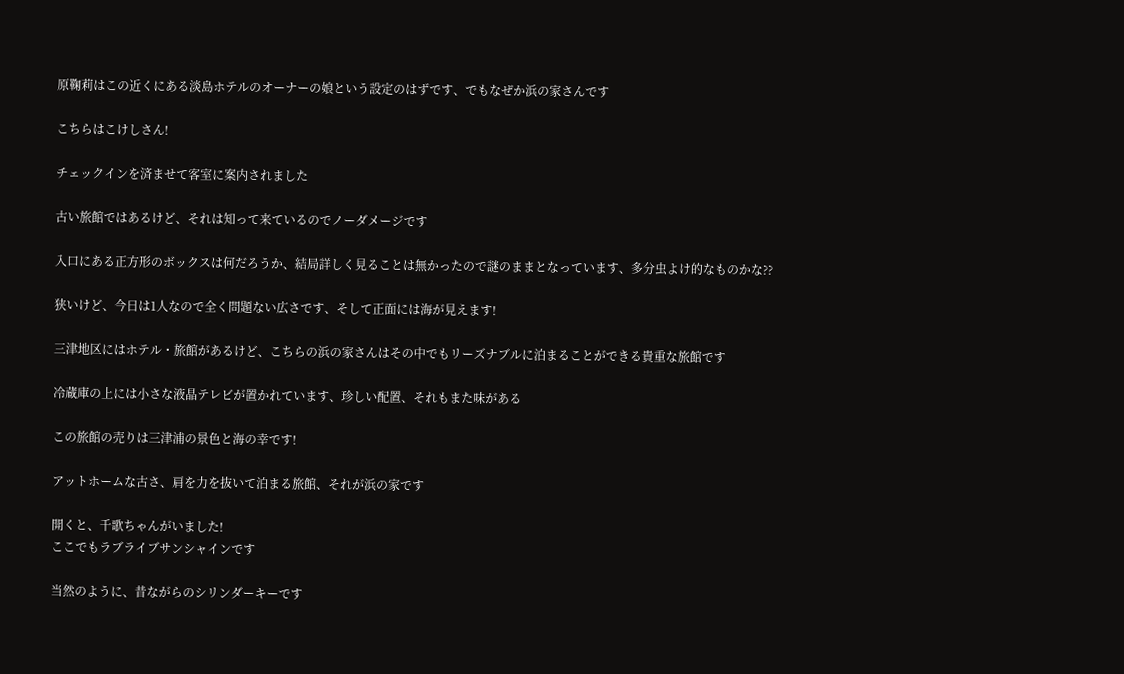原鞠莉はこの近くにある淡島ホテルのオーナーの娘という設定のはずです、でもなぜか浜の家さんです

こちらはこけしさん!

チェックインを済ませて客室に案内されました

古い旅館ではあるけど、それは知って来ているのでノーダメージです

入口にある正方形のボックスは何だろうか、結局詳しく見ることは無かったので謎のままとなっています、多分虫よけ的なものかな??

狭いけど、今日は1人なので全く問題ない広さです、そして正面には海が見えます!

三津地区にはホテル・旅館があるけど、こちらの浜の家さんはその中でもリーズナブルに泊まることができる貴重な旅館です

冷蔵庫の上には小さな液晶テレビが置かれています、珍しい配置、それもまた味がある

この旅館の売りは三津浦の景色と海の幸です!

アットホームな古さ、肩を力を抜いて泊まる旅館、それが浜の家です

開くと、千歌ちゃんがいました!
ここでもラブライブサンシャインです

当然のように、昔ながらのシリンダーキーです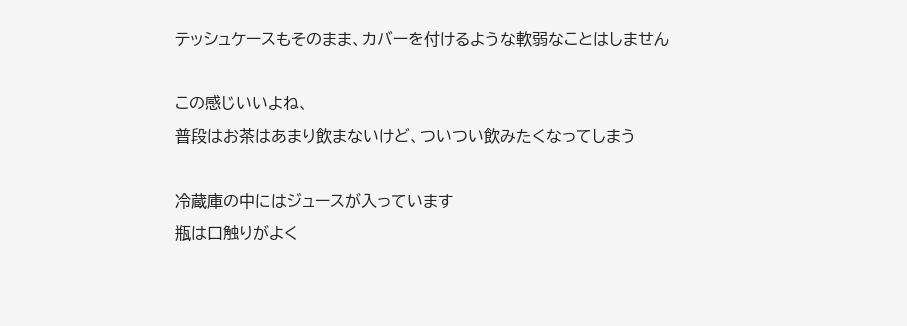テッシュケースもそのまま、カバーを付けるような軟弱なことはしません

この感じいいよね、
普段はお茶はあまり飲まないけど、ついつい飲みたくなってしまう

冷蔵庫の中にはジュースが入っています
瓶は口触りがよく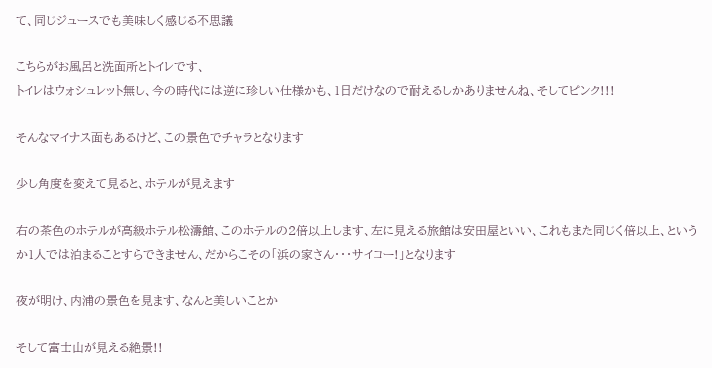て、同じジュースでも美味しく感じる不思議

こちらがお風呂と洗面所とトイレです、
トイレはウォシュレット無し、今の時代には逆に珍しい仕様かも、1日だけなので耐えるしかありませんね、そしてピンク!!!

そんなマイナス面もあるけど、この景色でチャラとなります

少し角度を変えて見ると、ホテルが見えます

右の茶色のホテルが高級ホテル松濤館、このホテルの2倍以上します、左に見える旅館は安田屋といい、これもまた同じく倍以上、というか1人では泊まることすらできません、だからこその「浜の家さん・・・サイコー!」となります

夜が明け、内浦の景色を見ます、なんと美しいことか

そして富士山が見える絶景!!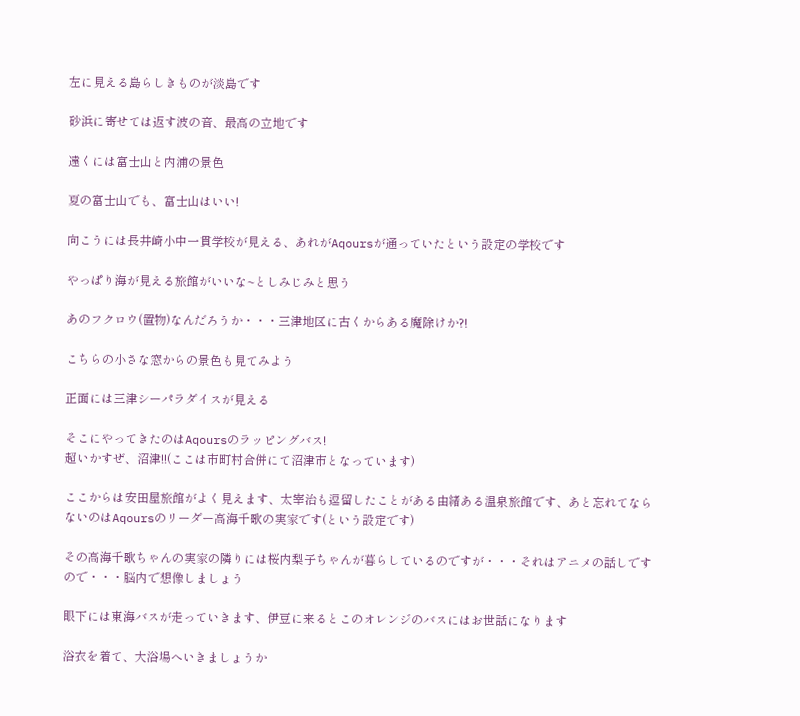左に見える島らしきものが淡島です

砂浜に寄せては返す波の音、最高の立地です

遠くには富士山と内浦の景色

夏の富士山でも、富士山はいい!

向こうには長井崎小中一貫学校が見える、あれがAqoursが通っていたという設定の学校です

やっぱり海が見える旅館がいいな~としみじみと思う

あのフクロウ(置物)なんだろうか・・・三津地区に古くからある魔除けか?!

こちらの小さな窓からの景色も見てみよう

正面には三津シーパラダイスが見える

そこにやってきたのはAqoursのラッピングバス!
超いかすぜ、沼津!!(ここは市町村合併にて沼津市となっています)

ここからは安田屋旅館がよく見えます、太宰治も逗留したことがある由緒ある温泉旅館です、あと忘れてならないのはAqoursのリーダー高海千歌の実家です(という設定です)

その高海千歌ちゃんの実家の隣りには桜内梨子ちゃんが暮らしているのですが・・・それはアニメの話しですので・・・脳内で想像しましょう

眼下には東海バスが走っていきます、伊豆に来るとこのオレンジのバスにはお世話になります

浴衣を着て、大浴場へいきましょうか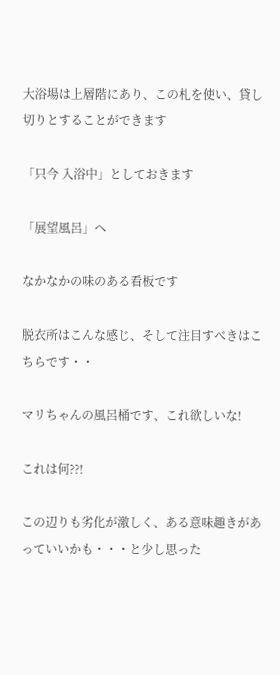大浴場は上層階にあり、この札を使い、貸し切りとすることができます

「只今 入浴中」としておきます

「展望風呂」へ

なかなかの味のある看板です

脱衣所はこんな感じ、そして注目すべきはこちらです・・

マリちゃんの風呂桶です、これ欲しいな!

これは何??!

この辺りも劣化が激しく、ある意味趣きがあっていいかも・・・と少し思った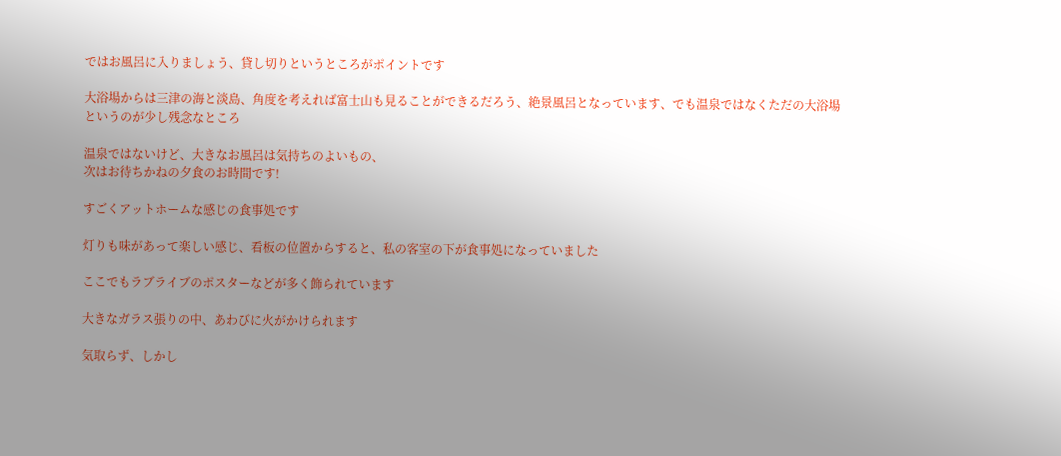ではお風呂に入りましょう、貸し切りというところがポイントです

大浴場からは三津の海と淡島、角度を考えれば富士山も見ることができるだろう、絶景風呂となっています、でも温泉ではなくただの大浴場というのが少し残念なところ

温泉ではないけど、大きなお風呂は気持ちのよいもの、
次はお待ちかねの夕食のお時間です!

すごくアットホームな感じの食事処です

灯りも味があって楽しい感じ、看板の位置からすると、私の客室の下が食事処になっていました

ここでもラブライブのポスターなどが多く飾られています

大きなガラス張りの中、あわびに火がかけられます

気取らず、しかし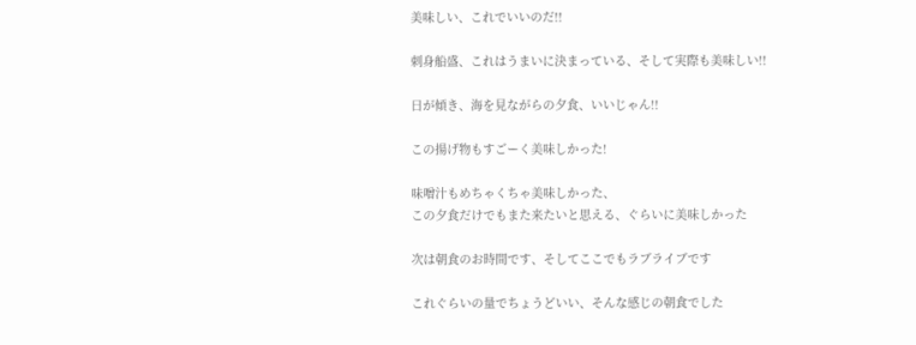美味しい、これでいいのだ!!

刺身船盛、これはうまいに決まっている、そして実際も美味しい!!

日が傾き、海を見ながらの夕食、いいじゃん!!

この揚げ物もすごーく美味しかった!

味噌汁もめちゃくちゃ美味しかった、
この夕食だけでもまた来たいと思える、ぐらいに美味しかった

次は朝食のお時間です、そしてここでもラブライブです

これぐらいの量でちょうどいい、そんな感じの朝食でした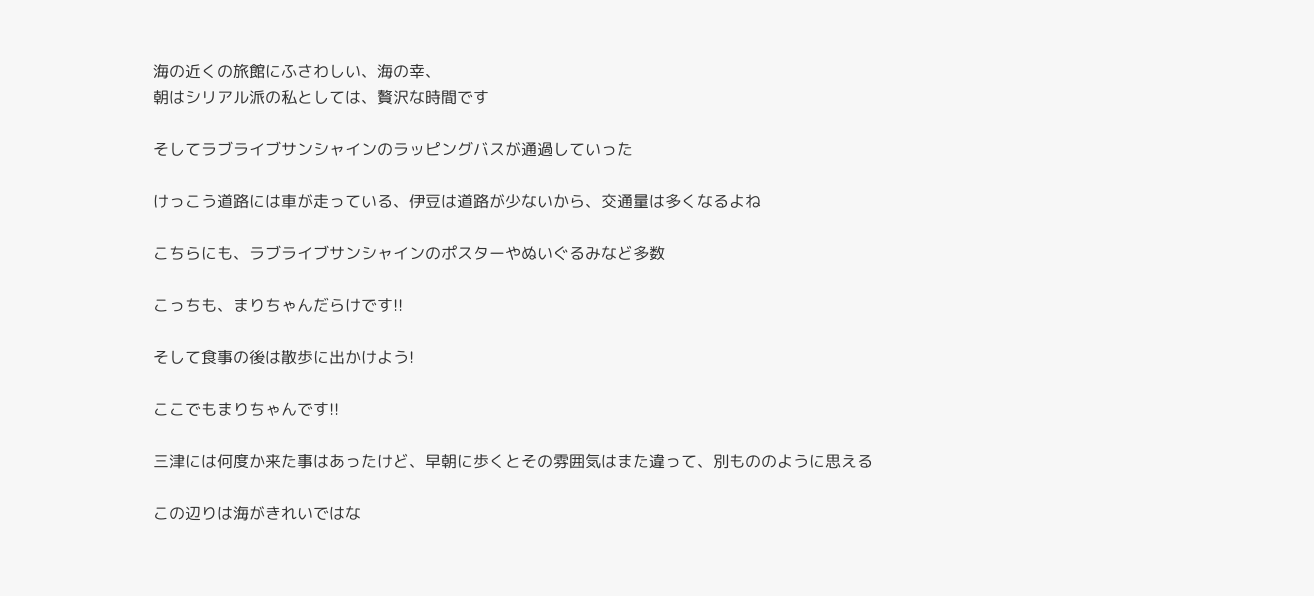海の近くの旅館にふさわしい、海の幸、
朝はシリアル派の私としては、贅沢な時間です

そしてラブライブサンシャインのラッピングバスが通過していった

けっこう道路には車が走っている、伊豆は道路が少ないから、交通量は多くなるよね

こちらにも、ラブライブサンシャインのポスターやぬいぐるみなど多数

こっちも、まりちゃんだらけです!!

そして食事の後は散歩に出かけよう!

ここでもまりちゃんです!!

三津には何度か来た事はあったけど、早朝に歩くとその雰囲気はまた違って、別もののように思える

この辺りは海がきれいではな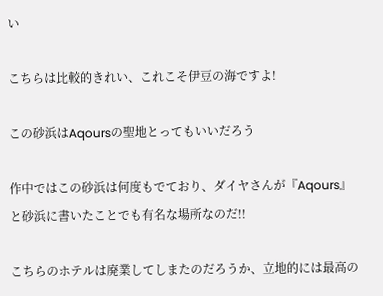い

こちらは比較的きれい、これこそ伊豆の海ですよ!

この砂浜はAqoursの聖地とってもいいだろう

作中ではこの砂浜は何度もでており、ダイヤさんが『Aqours』と砂浜に書いたことでも有名な場所なのだ!!

こちらのホテルは廃業してしまたのだろうか、立地的には最高の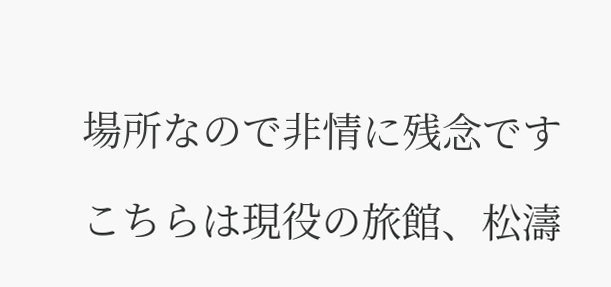場所なので非情に残念です

こちらは現役の旅館、松濤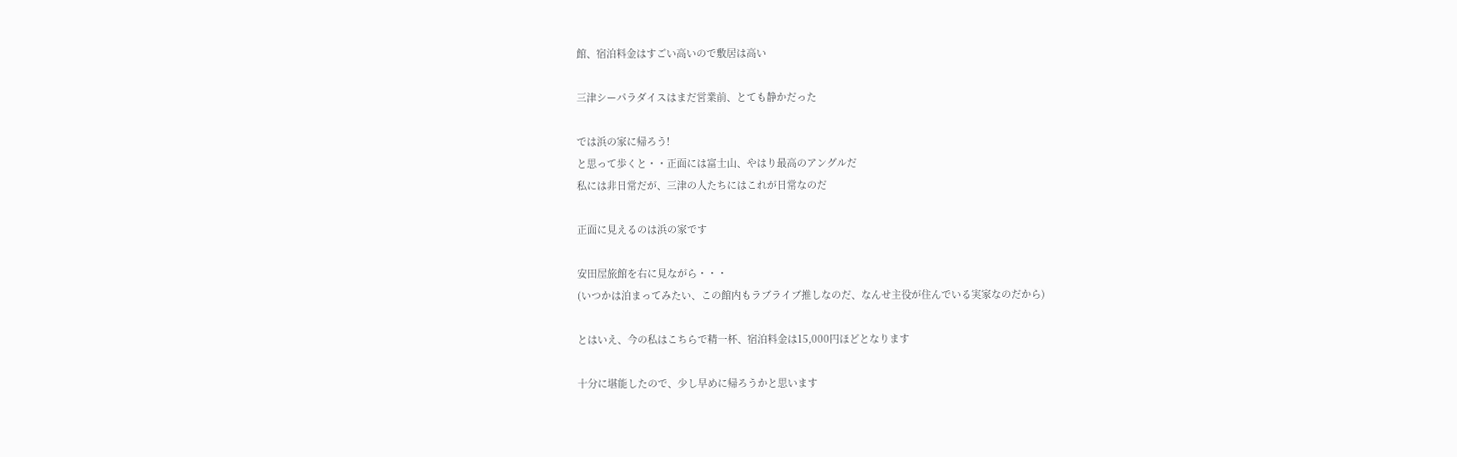館、宿泊料金はすごい高いので敷居は高い

三津シーパラダイスはまだ営業前、とても静かだった

では浜の家に帰ろう!
と思って歩くと・・正面には富士山、やはり最高のアングルだ
私には非日常だが、三津の人たちにはこれが日常なのだ

正面に見えるのは浜の家です

安田屋旅館を右に見ながら・・・
(いつかは泊まってみたい、この館内もラブライブ推しなのだ、なんせ主役が住んでいる実家なのだから)

とはいえ、今の私はこちらで精一杯、宿泊料金は15,000円ほどとなります

十分に堪能したので、少し早めに帰ろうかと思います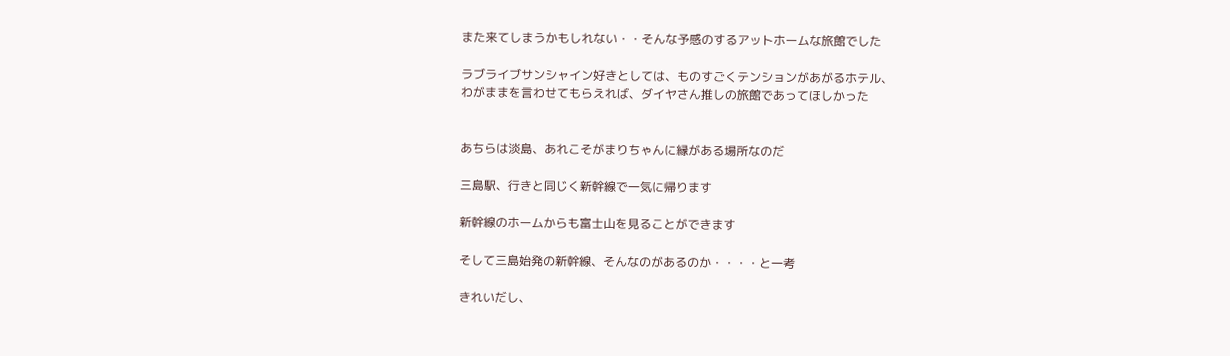また来てしまうかもしれない・・そんな予感のするアットホームな旅館でした

ラブライブサンシャイン好きとしては、ものすごくテンションがあがるホテル、
わがままを言わせてもらえれば、ダイヤさん推しの旅館であってほしかった


あちらは淡島、あれこそがまりちゃんに縁がある場所なのだ

三島駅、行きと同じく新幹線で一気に帰ります

新幹線のホームからも富士山を見ることができます

そして三島始発の新幹線、そんなのがあるのか・・・・と一考

きれいだし、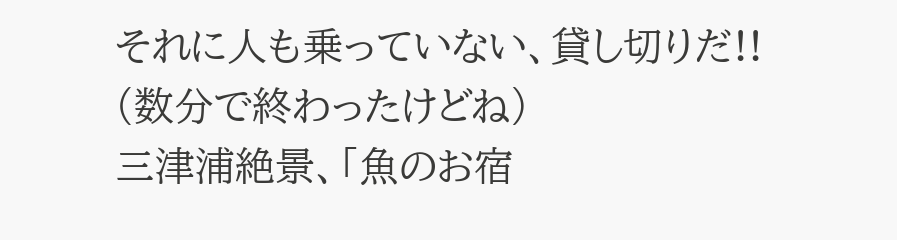それに人も乗っていない、貸し切りだ!!
(数分で終わったけどね)
三津浦絶景、「魚のお宿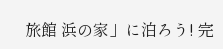旅館 浜の家」に泊ろう! 完